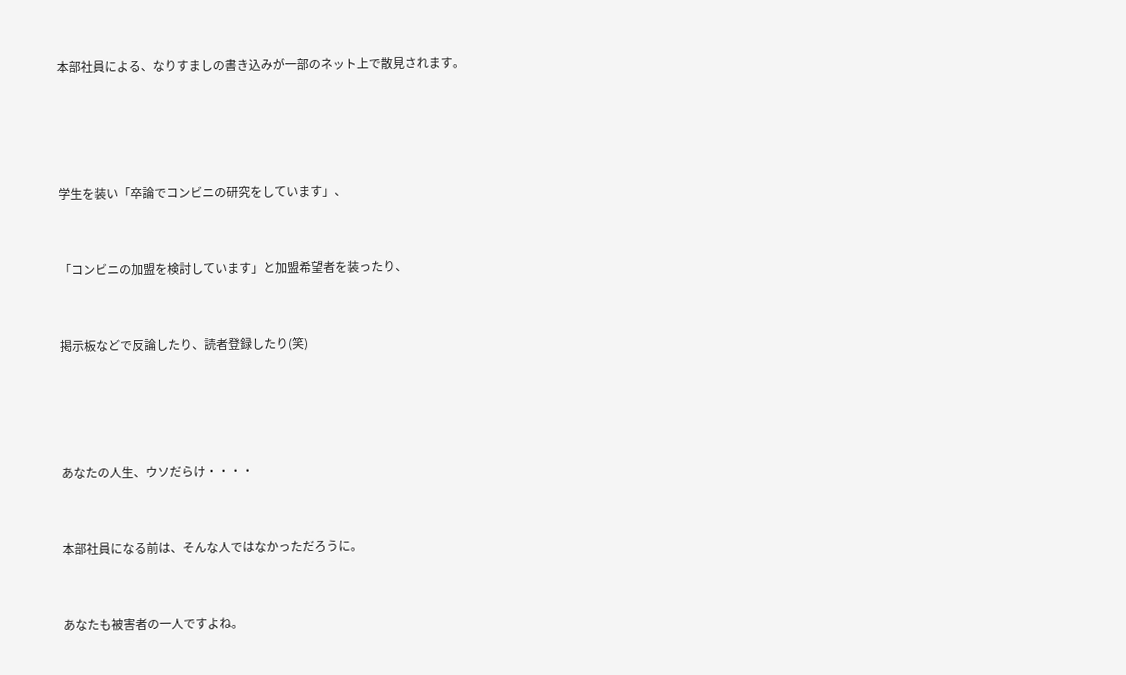本部社員による、なりすましの書き込みが一部のネット上で散見されます。




学生を装い「卒論でコンビニの研究をしています」、


「コンビニの加盟を検討しています」と加盟希望者を装ったり、


掲示板などで反論したり、読者登録したり(笑)




あなたの人生、ウソだらけ・・・・


本部社員になる前は、そんな人ではなかっただろうに。


あなたも被害者の一人ですよね。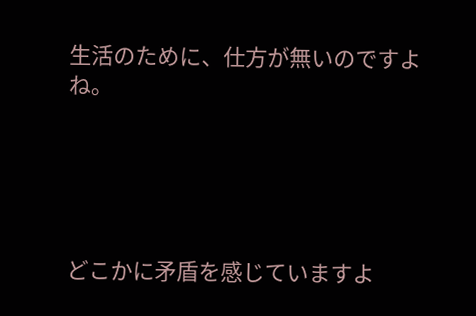生活のために、仕方が無いのですよね。





どこかに矛盾を感じていますよ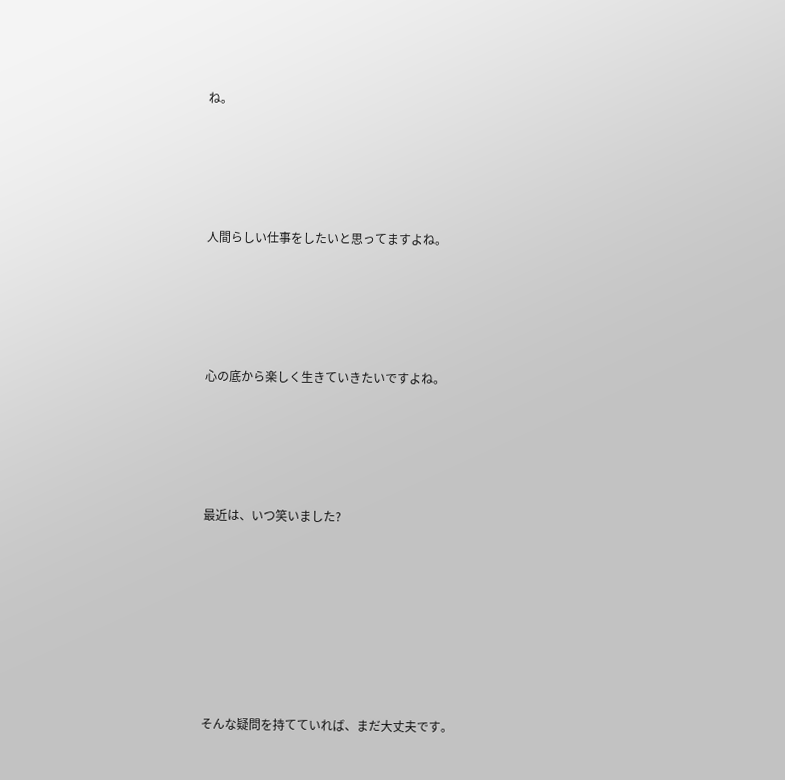ね。





人間らしい仕事をしたいと思ってますよね。





心の底から楽しく生きていきたいですよね。





最近は、いつ笑いました?








そんな疑問を持てていれば、まだ大丈夫です。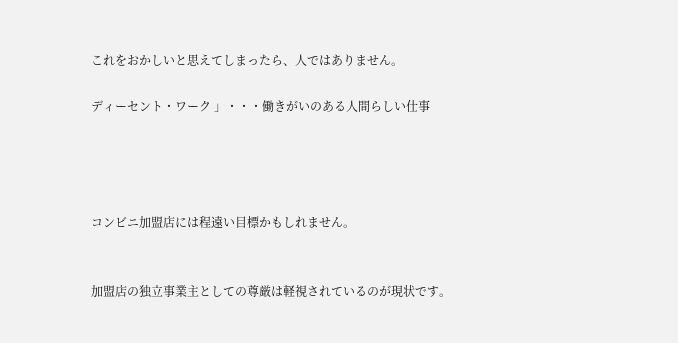これをおかしいと思えてしまったら、人ではありません。

ディーセント・ワーク 」・・・働きがいのある人間らしい仕事




コンビニ加盟店には程遠い目標かもしれません。


加盟店の独立事業主としての尊厳は軽視されているのが現状です。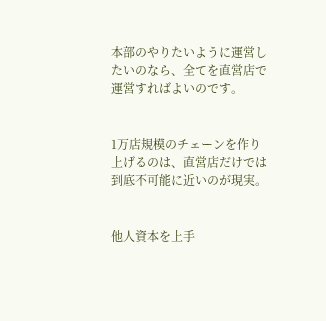本部のやりたいように運営したいのなら、全てを直営店で運営すればよいのです。


1万店規模のチェーンを作り上げるのは、直営店だけでは到底不可能に近いのが現実。


他人資本を上手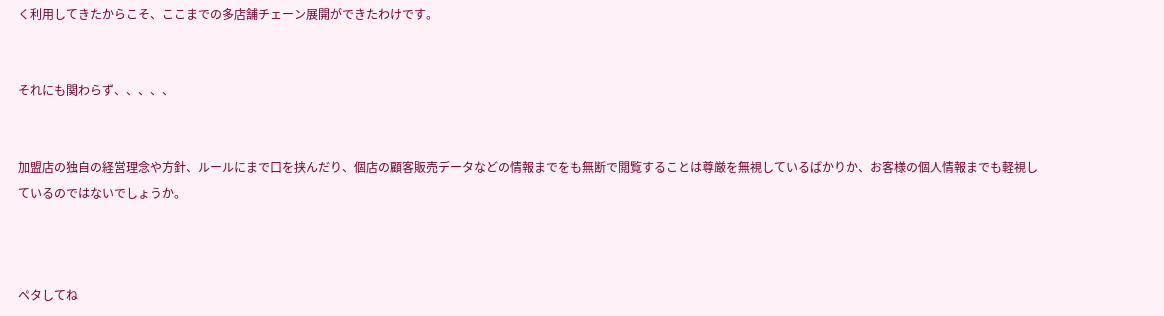く利用してきたからこそ、ここまでの多店舗チェーン展開ができたわけです。


それにも関わらず、、、、、


加盟店の独自の経営理念や方針、ルールにまで口を挟んだり、個店の顧客販売データなどの情報までをも無断で閲覧することは尊厳を無視しているばかりか、お客様の個人情報までも軽視しているのではないでしょうか。



ペタしてね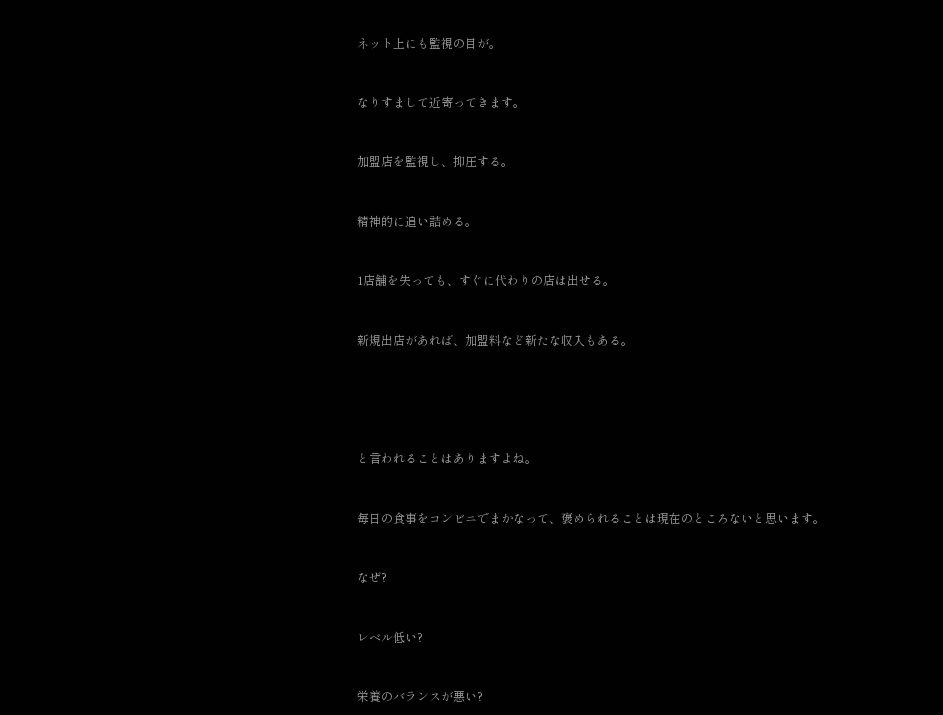ネット上にも監視の目が。


なりすまして近寄ってきます。


加盟店を監視し、抑圧する。


精神的に追い詰める。


1店舗を失っても、すぐに代わりの店は出せる。


新規出店があれば、加盟料など新たな収入もある。





と言われることはありますよね。


毎日の食事をコンビニでまかなって、褒められることは現在のところないと思います。


なぜ?


レベル低い?


栄養のバランスが悪い?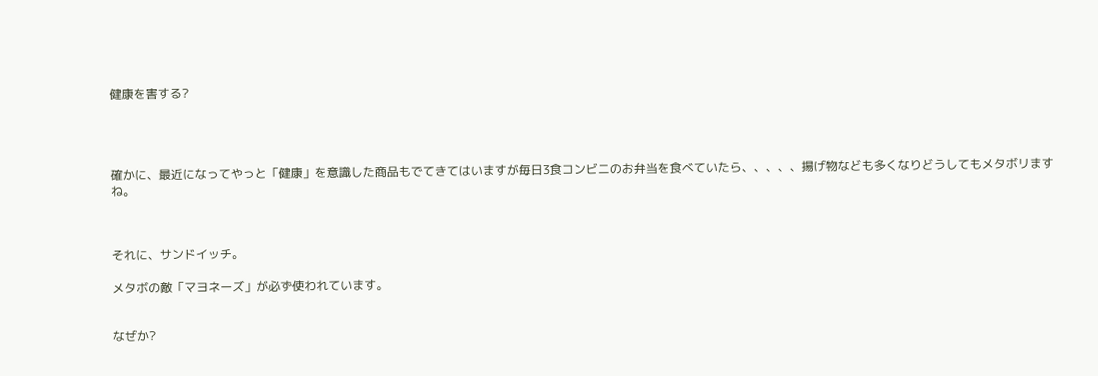健康を害する?




確かに、最近になってやっと「健康」を意識した商品もでてきてはいますが毎日3食コンビニのお弁当を食べていたら、、、、、揚げ物なども多くなりどうしてもメタボリますね。



それに、サンドイッチ。

メタボの敵「マヨネーズ」が必ず使われています。


なぜか?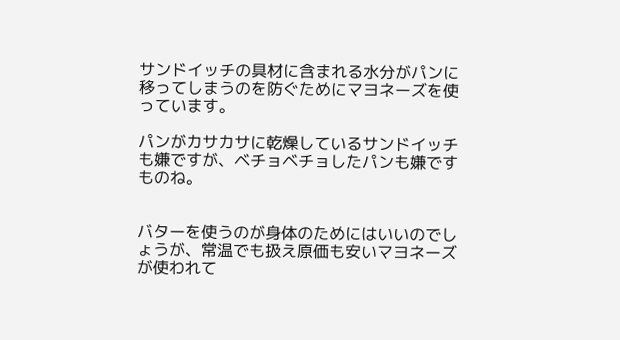サンドイッチの具材に含まれる水分がパンに移ってしまうのを防ぐためにマヨネーズを使っています。

パンがカサカサに乾燥しているサンドイッチも嫌ですが、ベチョベチョしたパンも嫌ですものね。


バターを使うのが身体のためにはいいのでしょうが、常温でも扱え原価も安いマヨネーズが使われて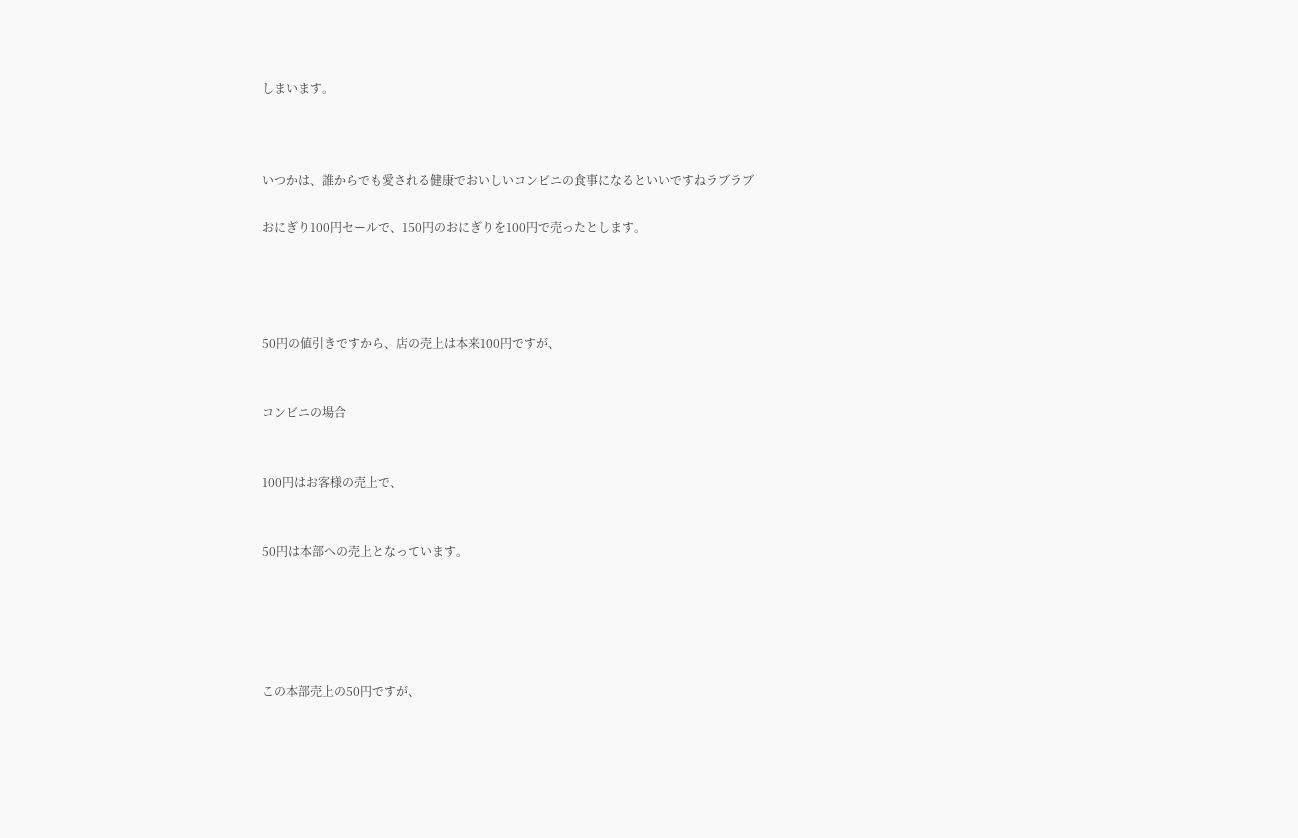しまいます。



いつかは、誰からでも愛される健康でおいしいコンビニの食事になるといいですねラブラブ

おにぎり100円セールで、150円のおにぎりを100円で売ったとします。




50円の値引きですから、店の売上は本来100円ですが、


コンビニの場合


100円はお客様の売上で、


50円は本部への売上となっています。





この本部売上の50円ですが、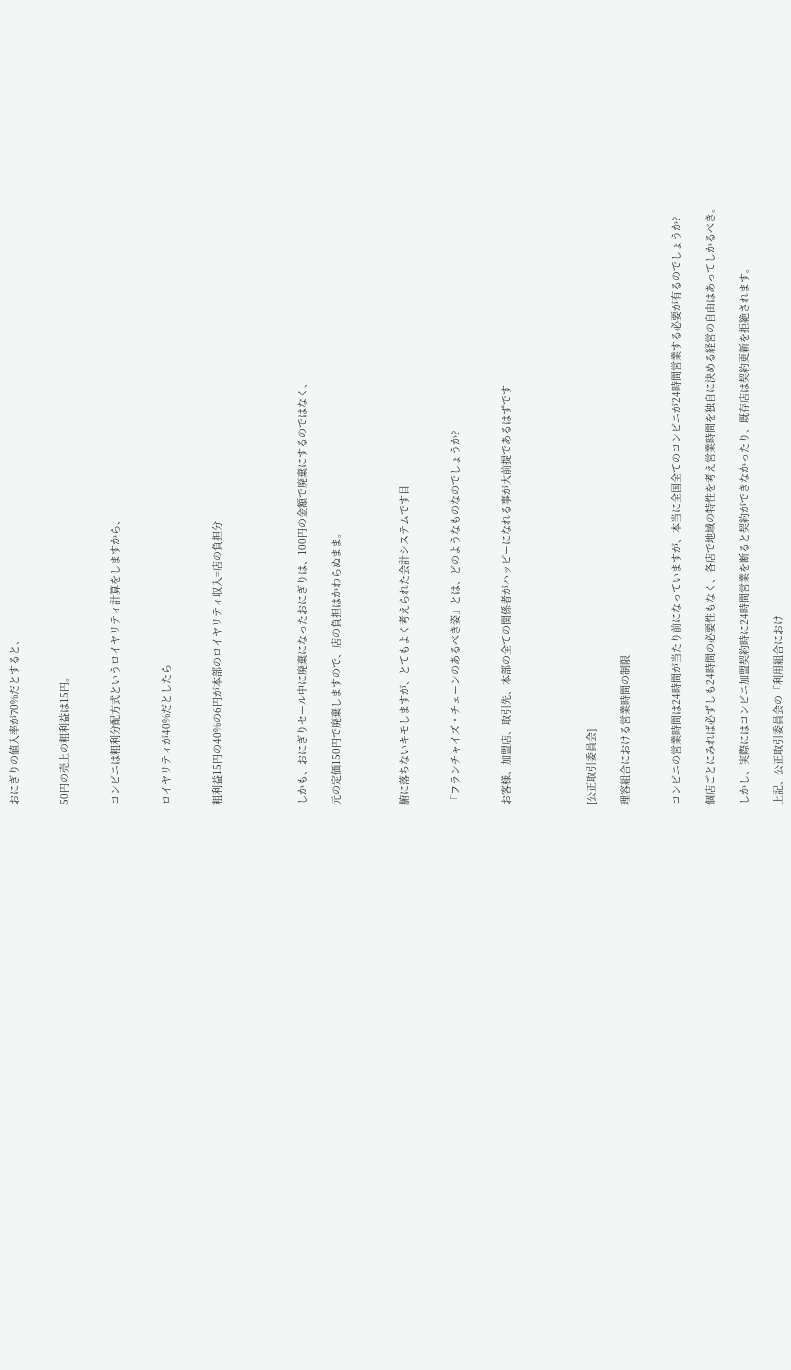おにぎりの値入率が70%だとすると、


50円の売上の粗利益は15円。


コンビニは粗利分配方式というロイヤリティ計算をしますから、


ロイヤリティが40%だとしたら


粗利益15円の40%の6円が本部のロイヤリティ収入=店の負担分




しかも、おにぎりセール中に廃棄になったおにぎりは、100円の金額で廃棄にするのではなく、

元の定価150円で廃棄しますので、店の負担はかわらぬまま。



腑に落ちないキモしますが、とてもよく考えられた会計システムです目


「フランチャイズ・チェーンのあるべき姿」とは、どのようなものなのでしょうか?


お客様、加盟店、取引先、本部の全ての関係者がハッピーになれる事が大前提であるはずです




[公正取引委員会]

理容組合における営業時間の制限


コンビニの営業時間は24時間が当たり前になっていますが、本当に全国全てのコンビニが24時間営業する必要が有るのでしょうか?

個店ごとにみれば必ずしも24時間の必要性もなく、各店で地域の特性を考え営業時間を独自に決める経営の自由はあってしかるべき。

しかし、実際にはコンビニ加盟契約時に24時間営業を断ると契約ができなかったり、既存店は契約更新を拒絶されます。

上記、公正取引委員会の「利用組合におけ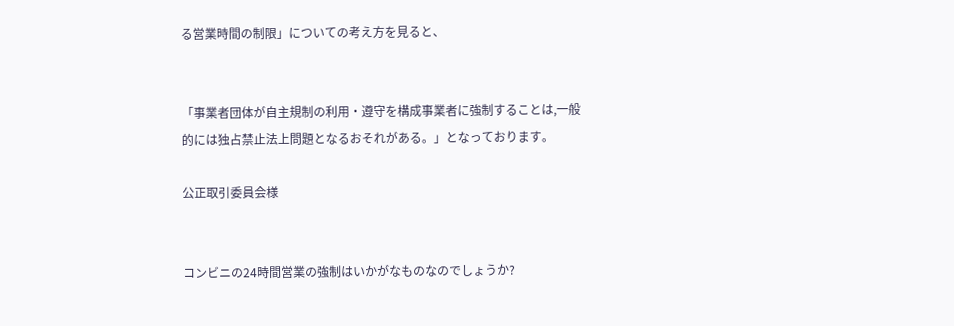る営業時間の制限」についての考え方を見ると、


「事業者団体が自主規制の利用・遵守を構成事業者に強制することは,一般的には独占禁止法上問題となるおそれがある。」となっております。

公正取引委員会様


コンビニの24時間営業の強制はいかがなものなのでしょうか?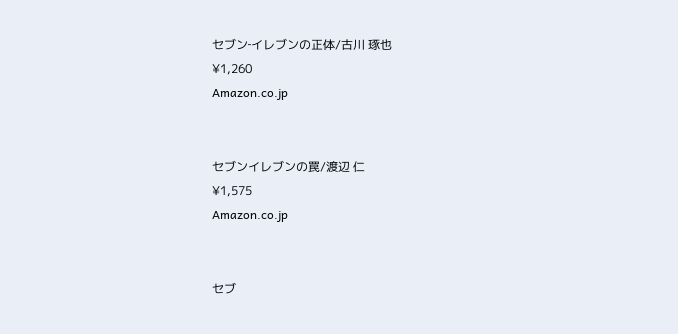セブン‐イレブンの正体/古川 琢也
¥1,260
Amazon.co.jp


セブンイレブンの罠/渡辺 仁
¥1,575
Amazon.co.jp


セブ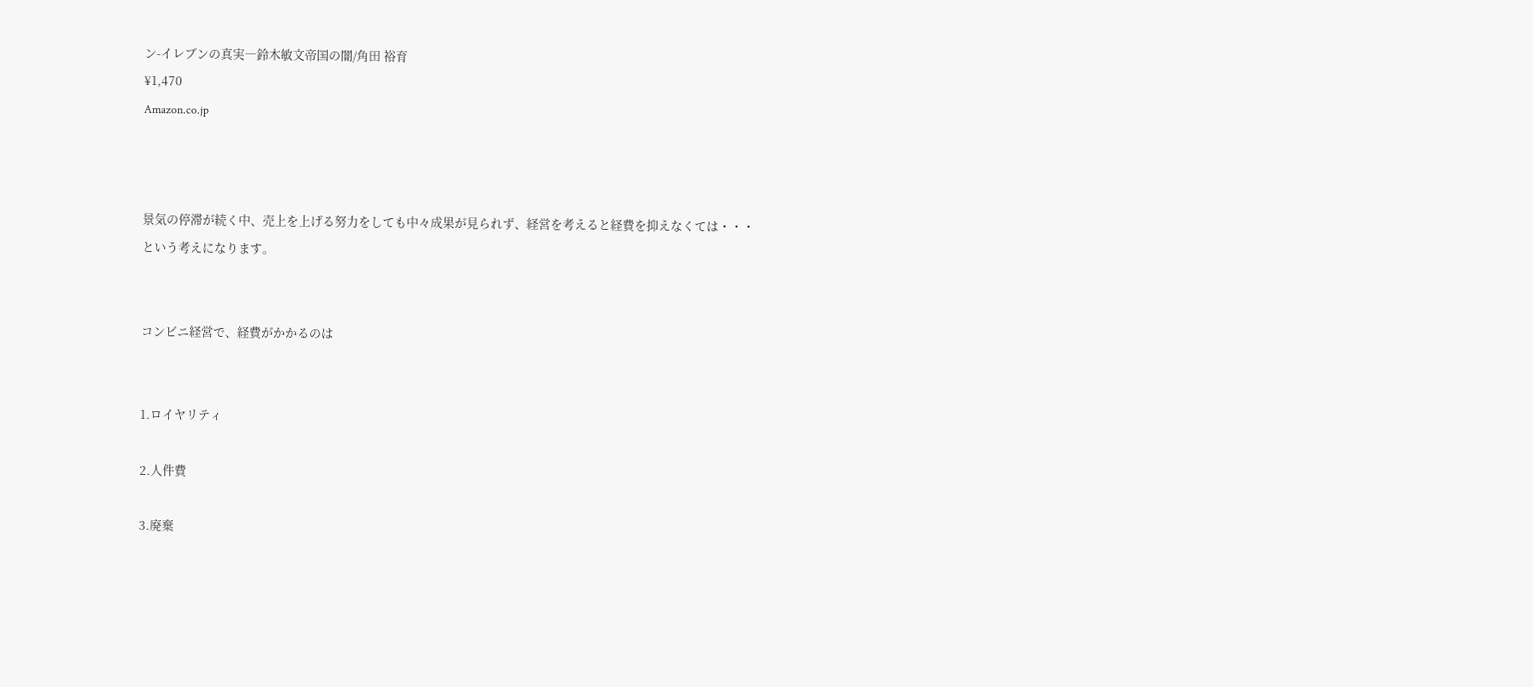ン-イレブンの真実―鈴木敏文帝国の闇/角田 裕育
¥1,470
Amazon.co.jp



景気の停滞が続く中、売上を上げる努力をしても中々成果が見られず、経営を考えると経費を抑えなくては・・・という考えになります。


コンビニ経営で、経費がかかるのは


1.ロイヤリティ

2.人件費

3.廃棄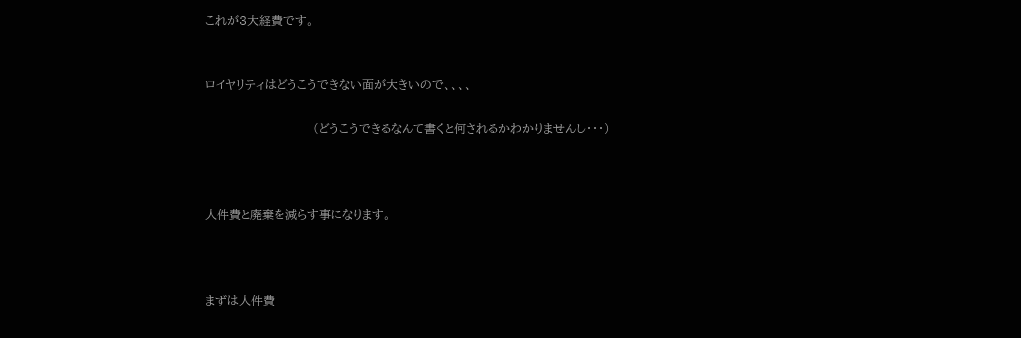これが3大経費です。


ロイヤリティはどうこうできない面が大きいので、、、、

                           (どうこうできるなんて書くと何されるかわかりませんし・・・)



人件費と廃棄を減らす事になります。



まずは人件費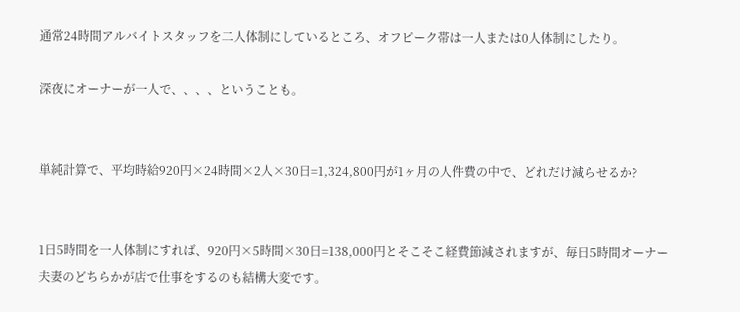通常24時間アルバイトスタッフを二人体制にしているところ、オフピーク帯は一人または0人体制にしたり。

深夜にオーナーが一人で、、、、ということも。


単純計算で、平均時給920円×24時間×2人×30日=1,324,800円が1ヶ月の人件費の中で、どれだけ減らせるか?


1日5時間を一人体制にすれば、920円×5時間×30日=138,000円とそこそこ経費節減されますが、毎日5時間オーナー夫妻のどちらかが店で仕事をするのも結構大変です。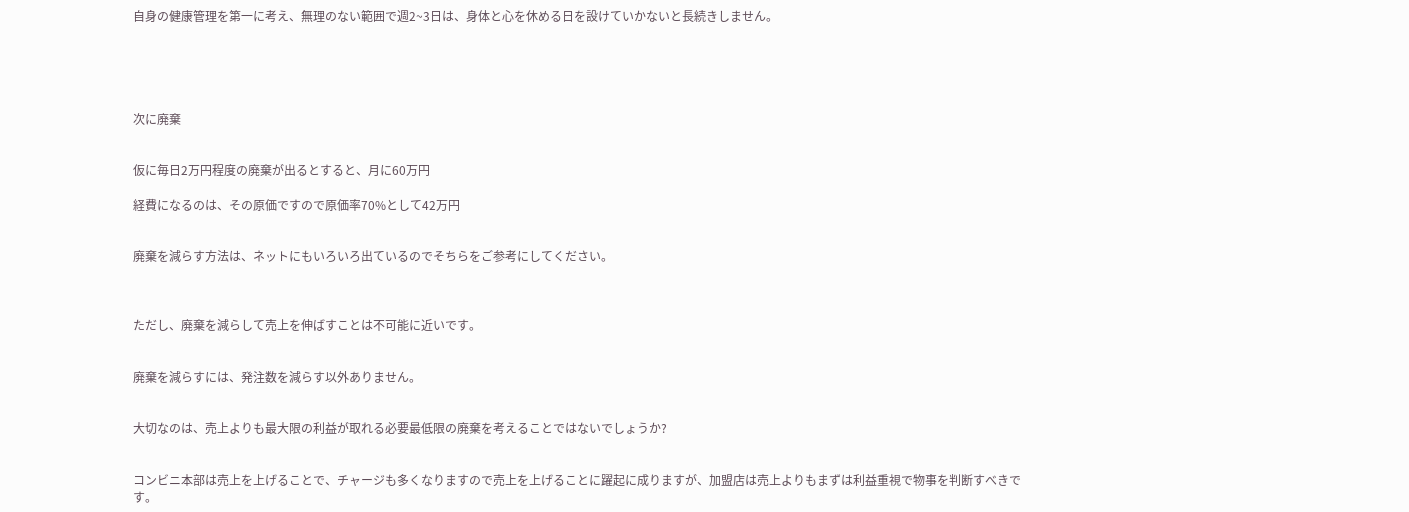自身の健康管理を第一に考え、無理のない範囲で週2~3日は、身体と心を休める日を設けていかないと長続きしません。





次に廃棄


仮に毎日2万円程度の廃棄が出るとすると、月に60万円

経費になるのは、その原価ですので原価率70%として42万円


廃棄を減らす方法は、ネットにもいろいろ出ているのでそちらをご参考にしてください。



ただし、廃棄を減らして売上を伸ばすことは不可能に近いです。


廃棄を減らすには、発注数を減らす以外ありません。


大切なのは、売上よりも最大限の利益が取れる必要最低限の廃棄を考えることではないでしょうか?


コンビニ本部は売上を上げることで、チャージも多くなりますので売上を上げることに躍起に成りますが、加盟店は売上よりもまずは利益重視で物事を判断すべきです。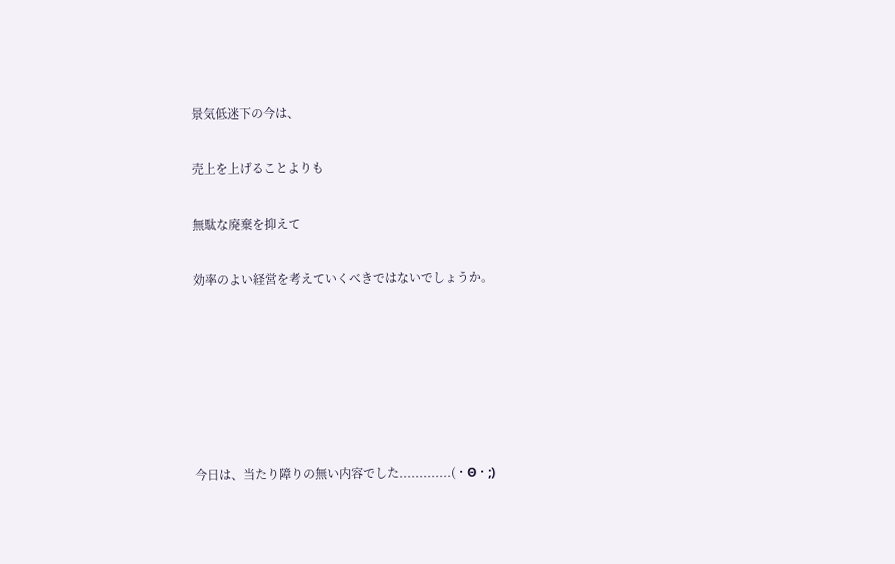景気低迷下の今は、

売上を上げることよりも

無駄な廃棄を抑えて

効率のよい経営を考えていくべきではないでしょうか。






今日は、当たり障りの無い内容でした.............(・Θ・;)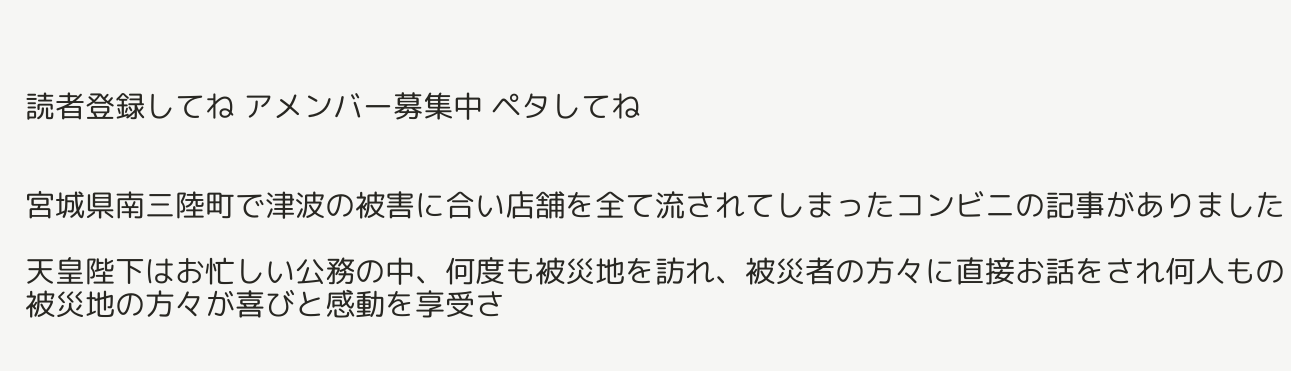読者登録してね アメンバー募集中 ペタしてね


宮城県南三陸町で津波の被害に合い店舗を全て流されてしまったコンビニの記事がありました

天皇陛下はお忙しい公務の中、何度も被災地を訪れ、被災者の方々に直接お話をされ何人もの被災地の方々が喜びと感動を享受さ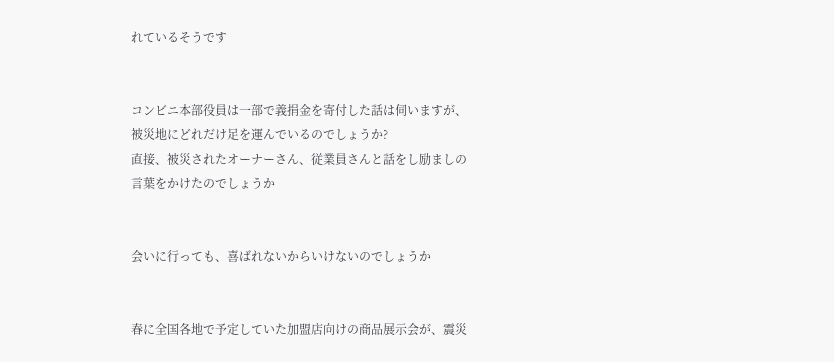れているそうです


コンビニ本部役員は一部で義捐金を寄付した話は伺いますが、被災地にどれだけ足を運んでいるのでしょうか?
直接、被災されたオーナーさん、従業員さんと話をし励ましの言葉をかけたのでしょうか


会いに行っても、喜ばれないからいけないのでしょうか


春に全国各地で予定していた加盟店向けの商品展示会が、震災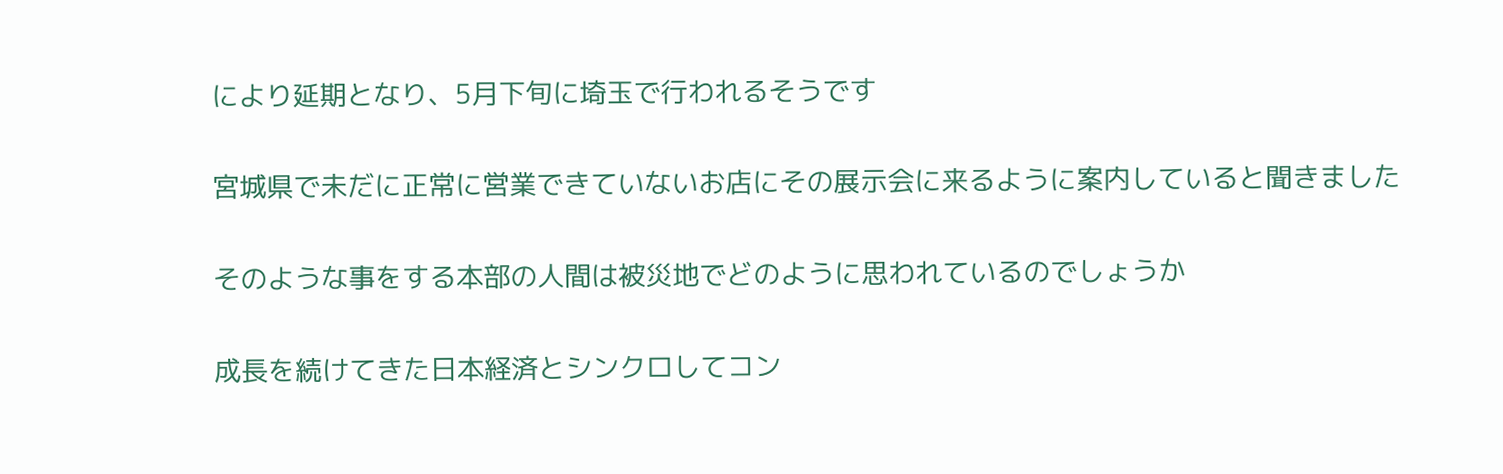により延期となり、5月下旬に埼玉で行われるそうです

宮城県で未だに正常に営業できていないお店にその展示会に来るように案内していると聞きました

そのような事をする本部の人間は被災地でどのように思われているのでしょうか

成長を続けてきた日本経済とシンクロしてコン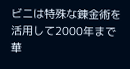ビニは特殊な錬金術を活用して2000年まで華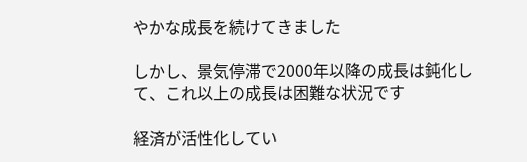やかな成長を続けてきました

しかし、景気停滞で2000年以降の成長は鈍化して、これ以上の成長は困難な状況です

経済が活性化してい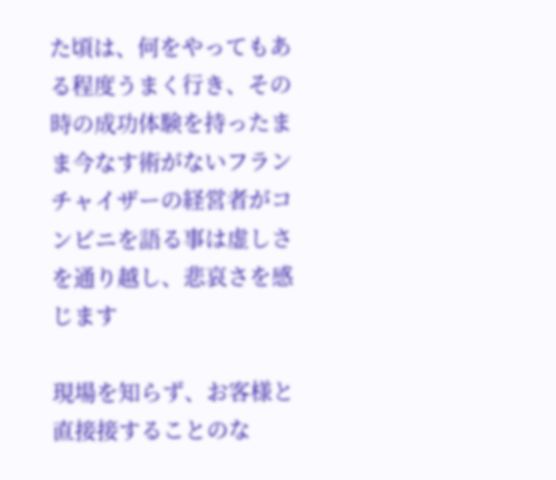た頃は、何をやってもある程度うまく行き、その時の成功体験を持ったまま今なす術がないフランチャイザーの経営者がコンビニを語る事は虚しさを通り越し、悲哀さを感じます

現場を知らず、お客様と直接接することのな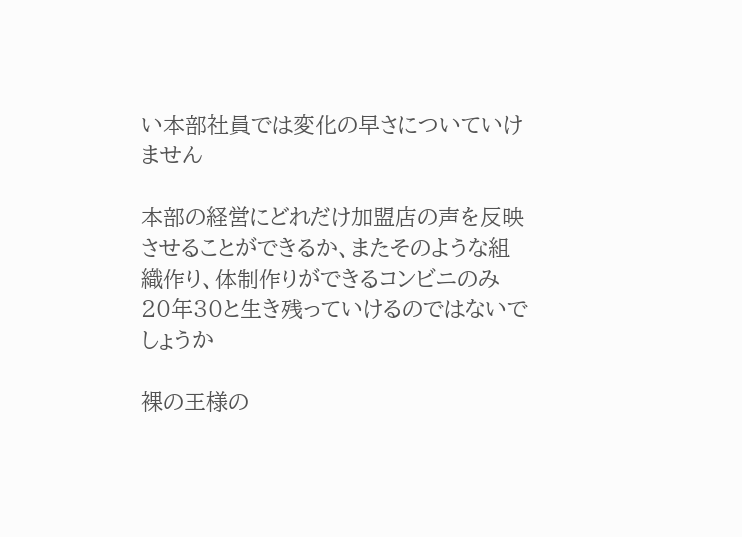い本部社員では変化の早さについていけません

本部の経営にどれだけ加盟店の声を反映させることができるか、またそのような組織作り、体制作りができるコンビニのみ20年30と生き残っていけるのではないでしょうか

裸の王様の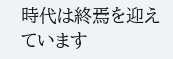時代は終焉を迎えています